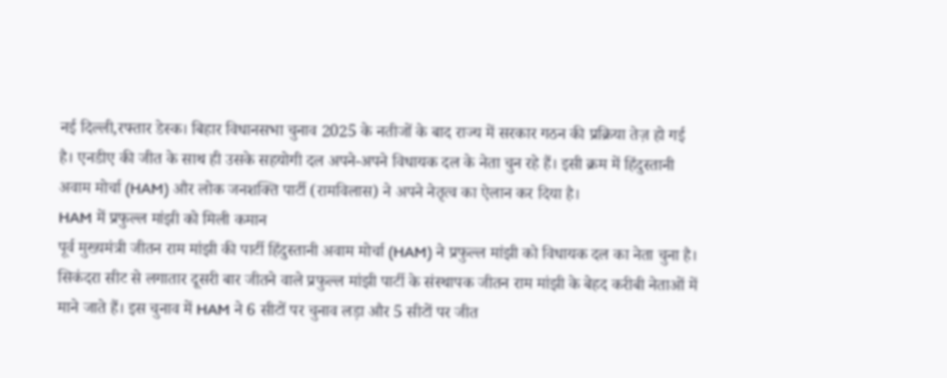नई दिल्ली,रफ्तार डेस्क। बिहार विधानसभा चुनाव 2025 के नतीजों के बाद राज्य में सरकार गठन की प्रक्रिया तेज़ हो गई है। एनडीए की जीत के साथ ही उसके सहयोगी दल अपने-अपने विधायक दल के नेता चुन रहे हैं। इसी क्रम में हिंदुस्तानी अवाम मोर्चा (HAM) और लोक जनशक्ति पार्टी (रामविलास) ने अपने नेतृत्व का ऐलान कर दिया है।
HAM में प्रफुल्ल मांझी को मिली कमान
पूर्व मुख्यमंत्री जीतन राम मांझी की पार्टी हिंदुस्तानी अवाम मोर्चा (HAM) ने प्रफुल्ल मांझी को विधायक दल का नेता चुना है। सिकंदरा सीट से लगातार दूसरी बार जीतने वाले प्रफुल्ल मांझी पार्टी के संस्थापक जीतन राम मांझी के बेहद करीबी नेताओं में माने जाते हैं। इस चुनाव में HAM ने 6 सीटों पर चुनाव लड़ा और 5 सीटों पर जीत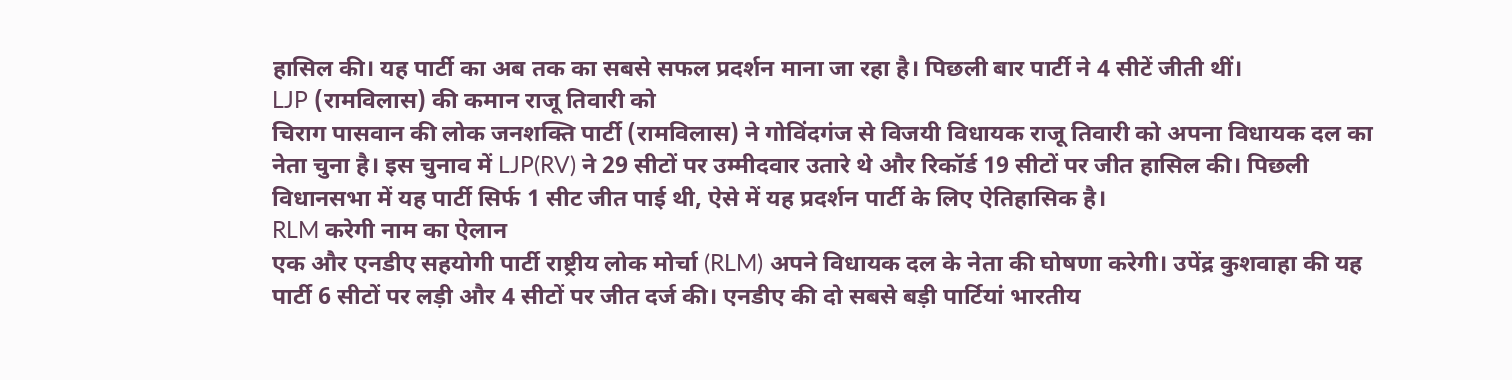हासिल की। यह पार्टी का अब तक का सबसे सफल प्रदर्शन माना जा रहा है। पिछली बार पार्टी ने 4 सीटें जीती थीं।
LJP (रामविलास) की कमान राजू तिवारी को
चिराग पासवान की लोक जनशक्ति पार्टी (रामविलास) ने गोविंदगंज से विजयी विधायक राजू तिवारी को अपना विधायक दल का नेता चुना है। इस चुनाव में LJP(RV) ने 29 सीटों पर उम्मीदवार उतारे थे और रिकॉर्ड 19 सीटों पर जीत हासिल की। पिछली विधानसभा में यह पार्टी सिर्फ 1 सीट जीत पाई थी, ऐसे में यह प्रदर्शन पार्टी के लिए ऐतिहासिक है।
RLM करेगी नाम का ऐलान
एक और एनडीए सहयोगी पार्टी राष्ट्रीय लोक मोर्चा (RLM) अपने विधायक दल के नेता की घोषणा करेगी। उपेंद्र कुशवाहा की यह पार्टी 6 सीटों पर लड़ी और 4 सीटों पर जीत दर्ज की। एनडीए की दो सबसे बड़ी पार्टियां भारतीय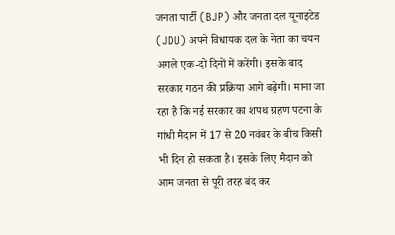जनता पार्टी (BJP) और जनता दल यूनाइटेड (JDU) अपने विधायक दल के नेता का चयन अगले एक-दो दिनों में करेंगी। इसके बाद सरकार गठन की प्रक्रिया आगे बढ़ेगी। माना जा रहा है कि नई सरकार का शपथ ग्रहण पटना के गांधी मैदान में 17 से 20 नवंबर के बीच किसी भी दिन हो सकता है। इसके लिए मैदान को आम जनता से पूरी तरह बंद कर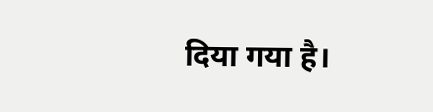दिया गया है।